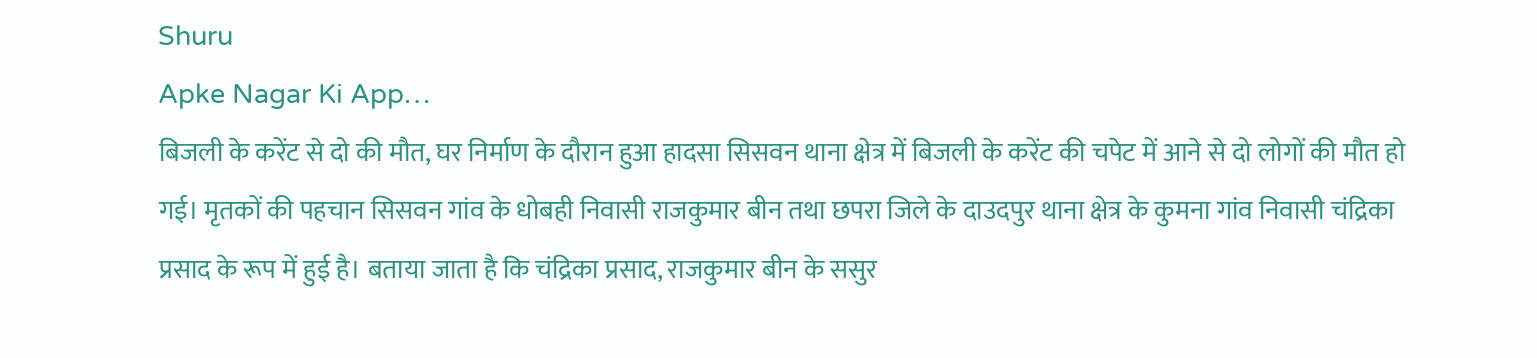Shuru
Apke Nagar Ki App…
बिजली के करेंट से दो की मौत, घर निर्माण के दौरान हुआ हादसा सिसवन थाना क्षेत्र में बिजली के करेंट की चपेट में आने से दो लोगों की मौत हो गई। मृतकों की पहचान सिसवन गांव के धोबही निवासी राजकुमार बीन तथा छपरा जिले के दाउदपुर थाना क्षेत्र के कुमना गांव निवासी चंद्रिका प्रसाद के रूप में हुई है। बताया जाता है कि चंद्रिका प्रसाद, राजकुमार बीन के ससुर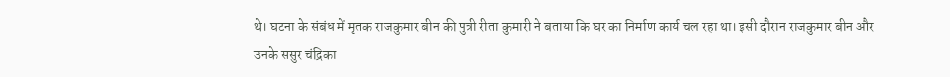थे। घटना के संबंध में मृतक राजकुमार बीन की पुत्री रीता कुमारी ने बताया कि घर का निर्माण कार्य चल रहा था। इसी दौरान राजकुमार बीन और उनके ससुर चंद्रिका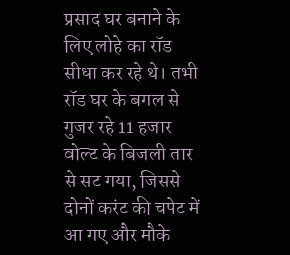प्रसाद घर बनाने के लिए लोहे का रॉड सीधा कर रहे थे। तभी रॉड घर के बगल से गुजर रहे 11 हजार वोल्ट के बिजली तार से सट गया, जिससे दोनों करंट की चपेट में आ गए और मौके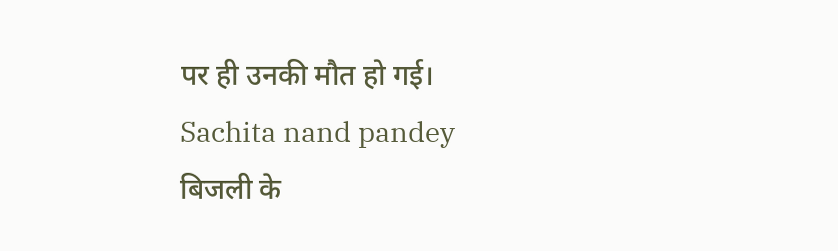पर ही उनकी मौत हो गई।
Sachita nand pandey
बिजली के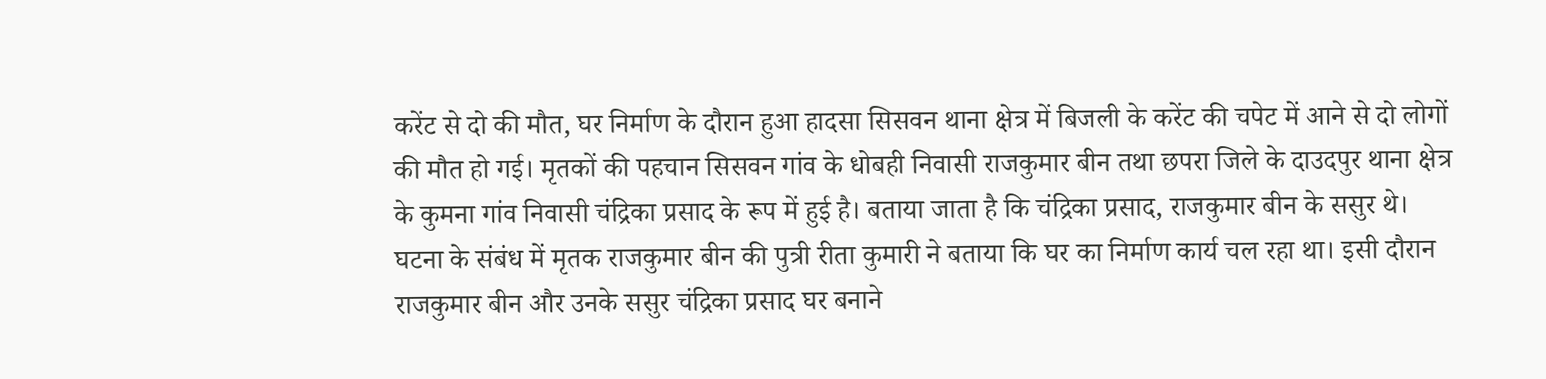करेंट से दो की मौत, घर निर्माण के दौरान हुआ हादसा सिसवन थाना क्षेत्र में बिजली के करेंट की चपेट में आने से दो लोगों की मौत हो गई। मृतकों की पहचान सिसवन गांव के धोबही निवासी राजकुमार बीन तथा छपरा जिले के दाउदपुर थाना क्षेत्र के कुमना गांव निवासी चंद्रिका प्रसाद के रूप में हुई है। बताया जाता है कि चंद्रिका प्रसाद, राजकुमार बीन के ससुर थे। घटना के संबंध में मृतक राजकुमार बीन की पुत्री रीता कुमारी ने बताया कि घर का निर्माण कार्य चल रहा था। इसी दौरान राजकुमार बीन और उनके ससुर चंद्रिका प्रसाद घर बनाने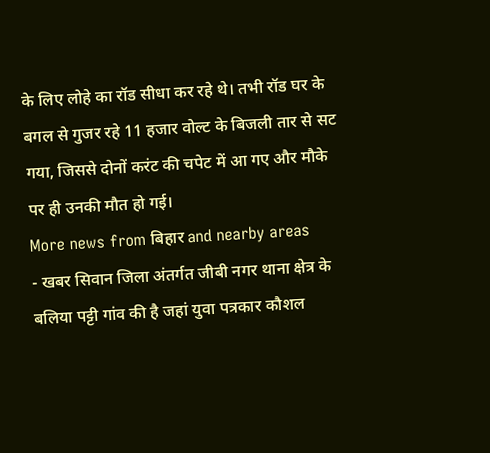के लिए लोहे का रॉड सीधा कर रहे थे। तभी रॉड घर के बगल से गुजर रहे 11 हजार वोल्ट के बिजली तार से सट गया, जिससे दोनों करंट की चपेट में आ गए और मौके पर ही उनकी मौत हो गई।
More news from बिहार and nearby areas
- खबर सिवान जिला अंतर्गत जीबी नगर थाना क्षेत्र के बलिया पट्टी गांव की है जहां युवा पत्रकार कौशल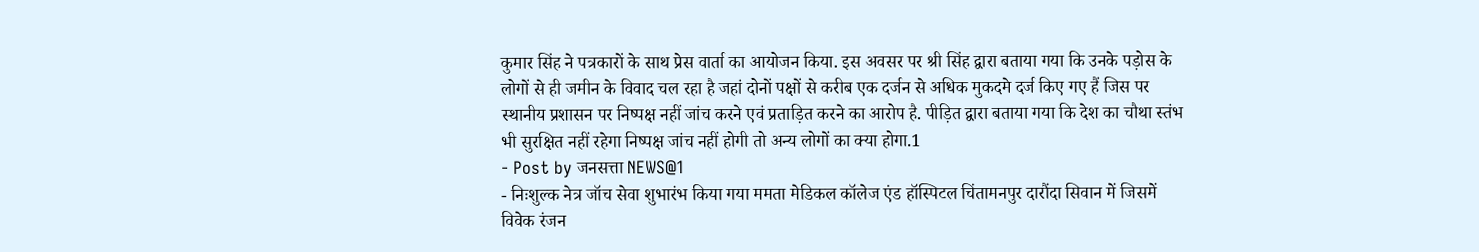कुमार सिंह ने पत्रकारों के साथ प्रेस वार्ता का आयोजन किया. इस अवसर पर श्री सिंह द्वारा बताया गया कि उनके पड़ोस के लोगों से ही जमीन के विवाद चल रहा है जहां दोनों पक्षों से करीब एक दर्जन से अधिक मुकदमे दर्ज किए गए हैं जिस पर स्थानीय प्रशासन पर निष्पक्ष नहीं जांच करने एवं प्रताड़ित करने का आरोप है. पीड़ित द्वारा बताया गया कि देश का चौथा स्तंभ भी सुरक्षित नहीं रहेगा निष्पक्ष जांच नहीं होगी तो अन्य लोगों का क्या होगा.1
- Post by जनसत्ता NEWS@1
- निःशुल्क नेत्र जॉच सेवा शुभारंभ किया गया ममता मेडिकल कॉलेज एंड हॉस्पिटल चिंतामनपुर दारौंदा सिवान में जिसमें विवेक रंजन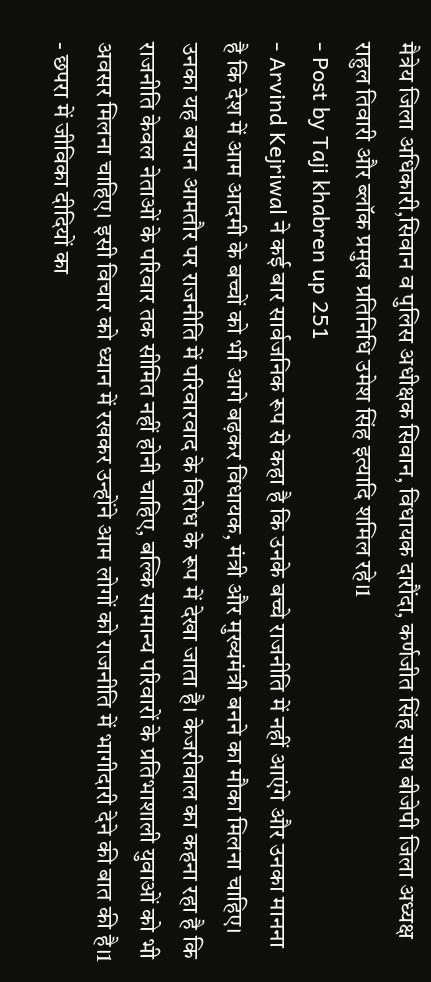मैत्रेय जिला अधिकारी,सिवान व पुलिस अधीक्षक सिवान, विधायक दारौंदा, कर्णजीत सिंह साथ बीजेपी जिला अध्यक्ष राहुल तिवारी और ब्लॉक प्रमुख प्रतिनिधि उमेश सिंह इत्यादि शमिल रहे।1
- Post by Taji khabren up 251
- Arvind Kejriwal ने कई बार सार्वजनिक रूप से कहा है कि उनके बच्चे राजनीति में नहीं आएंगे और उनका मानना है कि देश में आम आदमी के बच्चों को भी आगे बढ़कर विधायक, मंत्री और मुख्यमंत्री बनने का मौका मिलना चाहिए। उनका यह बयान आमतौर पर राजनीति में परिवारवाद के विरोध के रूप में देखा जाता है। केजरीवाल का कहना रहा है कि राजनीति केवल नेताओं के परिवार तक सीमित नहीं होनी चाहिए, बल्कि सामान्य परिवारों के प्रतिभाशाली युवाओं को भी अवसर मिलना चाहिए। इसी विचार को ध्यान में रखकर उन्होंने आम लोगों को राजनीति में भागीदारी देने की बात की है।1
- छपरा में जीविका दीदियों का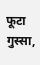फूटा गुस्सा,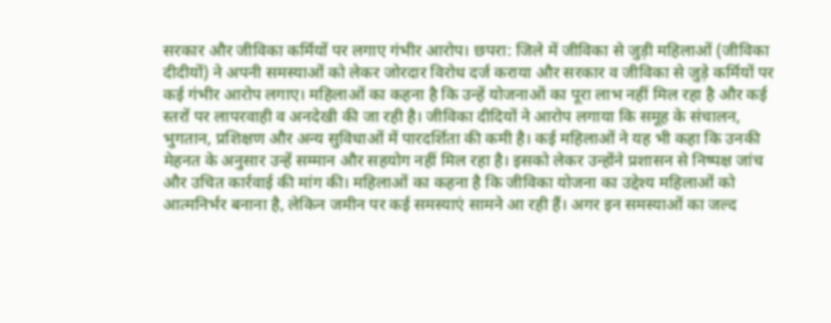सरकार और जीविका कर्मियों पर लगाए गंभीर आरोप। छपरा: जिले में जीविका से जुड़ी महिलाओं (जीविका दीदीयों) ने अपनी समस्याओं को लेकर जोरदार विरोध दर्ज कराया और सरकार व जीविका से जुड़े कर्मियों पर कई गंभीर आरोप लगाए। महिलाओं का कहना है कि उन्हें योजनाओं का पूरा लाभ नहीं मिल रहा है और कई स्तरों पर लापरवाही व अनदेखी की जा रही है। जीविका दीदियों ने आरोप लगाया कि समूह के संचालन, भुगतान, प्रशिक्षण और अन्य सुविधाओं में पारदर्शिता की कमी है। कई महिलाओं ने यह भी कहा कि उनकी मेहनत के अनुसार उन्हें सम्मान और सहयोग नहीं मिल रहा है। इसको लेकर उन्होंने प्रशासन से निष्पक्ष जांच और उचित कार्रवाई की मांग की। महिलाओं का कहना है कि जीविका योजना का उद्देश्य महिलाओं को आत्मनिर्भर बनाना है, लेकिन जमीन पर कई समस्याएं सामने आ रही हैं। अगर इन समस्याओं का जल्द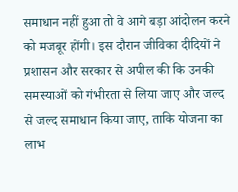समाधान नहीं हुआ तो वे आगे बड़ा आंदोलन करने को मजबूर होंगी। इस दौरान जीविका दीदियों ने प्रशासन और सरकार से अपील की कि उनकी समस्याओं को गंभीरता से लिया जाए और जल्द से जल्द समाधान किया जाए, ताकि योजना का लाभ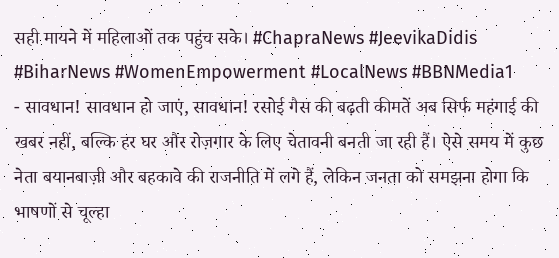सही मायने में महिलाओं तक पहुंच सके। #ChapraNews #JeevikaDidis #BiharNews #WomenEmpowerment #LocalNews #BBNMedia1
- सावधान! सावधान हो जाएं, सावधान! रसोई गैस की बढ़ती कीमतें अब सिर्फ महंगाई की खबर नहीं, बल्कि हर घर और रोज़गार के लिए चेतावनी बनती जा रही हैं। ऐसे समय में कुछ नेता बयानबाज़ी और बहकावे की राजनीति में लगे हैं, लेकिन जनता को समझना होगा कि भाषणों से चूल्हा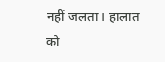नहीं जलता। हालात को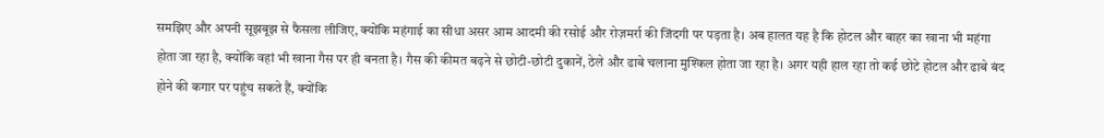समझिए और अपनी सूझबूझ से फैसला लीजिए, क्योंकि महंगाई का सीधा असर आम आदमी की रसोई और रोज़मर्रा की जिंदगी पर पड़ता है। अब हालत यह है कि होटल और बाहर का खाना भी महंगा होता जा रहा है, क्योंकि वहां भी खाना गैस पर ही बनता है। गैस की कीमत बढ़ने से छोटी-छोटी दुकानें, ठेले और ढाबे चलाना मुश्किल होता जा रहा है। अगर यही हाल रहा तो कई छोटे होटल और ढाबे बंद होने की कगार पर पहुंच सकते हैं, क्योंकि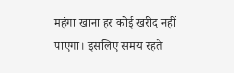महंगा खाना हर कोई खरीद नहीं पाएगा। इसलिए समय रहते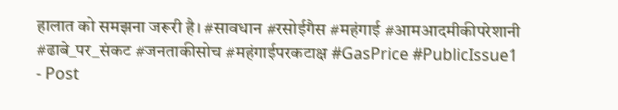हालात को समझना जरूरी है। #सावधान #रसोईगैस #महंगाई #आमआदमीकीपरेशानी #ढाबे_पर_संकट #जनताकीसोच #महंगाईपरकटाक्ष #GasPrice #PublicIssue1
- Post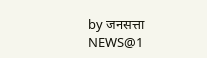by जनसत्ता NEWS@1